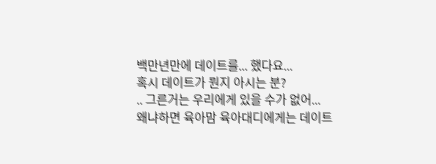백만년만에 데이트를... 했다요...
혹시 데이트가 뭔지 아시는 분?
.. 그른거는 우리에게 있을 수가 없어...
왜냐하면 육아맘 육아대디에게는 데이트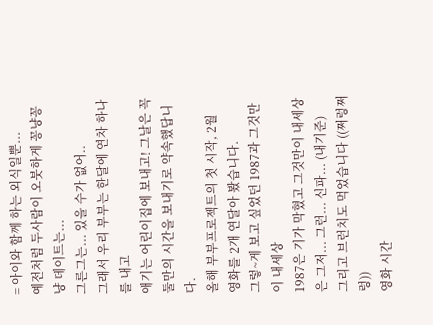= 아이와 함께 하는 외식일뿐...
예전처럼 두사람이 오붓하게 꽁냥꽁냥 데이트는...
그른그는... 있을 수가 없어..
그래서 우리 부부는 한달에 연차 하나를 내고
애기는 어린이집에 보내고! 그날은 꼭 둘만의 시간을 보내기로 약속했답니다.
올해 부부프로젝트의 첫 시작, 2월
영화를 2개 연달아 봤습니다.
그렇~게 보고 싶었던 1987과 그것만이 내세상
1987은 기가 막혔고 그것만이 내세상은 그저... 그런... 신파... (내기준)
그리고 브런치도 먹었습니다 ((쩌렁쩌렁))
영화 시간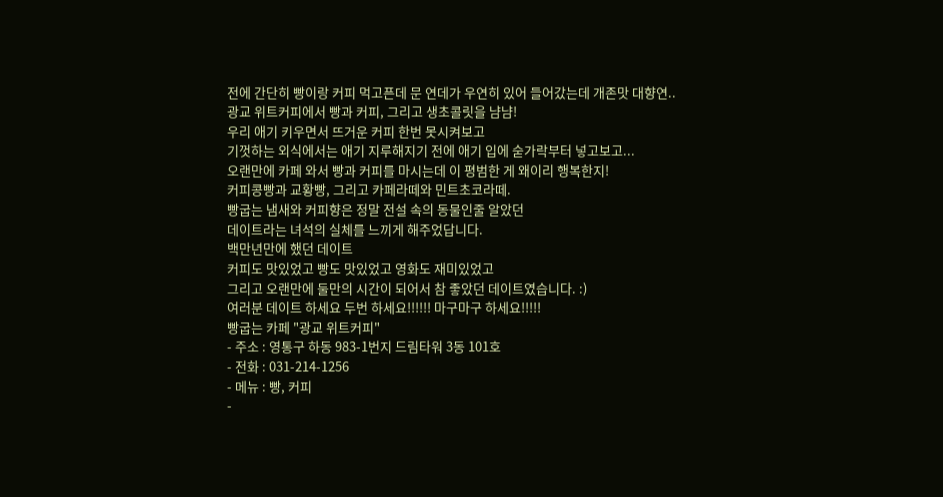전에 간단히 빵이랑 커피 먹고픈데 문 연데가 우연히 있어 들어갔는데 개존맛 대향연..
광교 위트커피에서 빵과 커피, 그리고 생초콜릿을 냠냠!
우리 애기 키우면서 뜨거운 커피 한번 못시켜보고
기껏하는 외식에서는 애기 지루해지기 전에 애기 입에 숟가락부터 넣고보고...
오랜만에 카페 와서 빵과 커피를 마시는데 이 평범한 게 왜이리 행복한지!
커피콩빵과 교황빵, 그리고 카페라떼와 민트초코라떼.
빵굽는 냄새와 커피향은 정말 전설 속의 동물인줄 알았던
데이트라는 녀석의 실체를 느끼게 해주었답니다.
백만년만에 했던 데이트
커피도 맛있었고 빵도 맛있었고 영화도 재미있었고
그리고 오랜만에 둘만의 시간이 되어서 참 좋았던 데이트였습니다. :)
여러분 데이트 하세요 두번 하세요!!!!!! 마구마구 하세요!!!!!
빵굽는 카페 "광교 위트커피"
- 주소 : 영통구 하동 983-1번지 드림타워 3동 101호
- 전화 : 031-214-1256
- 메뉴 : 빵, 커피
-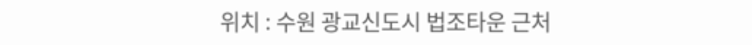위치 : 수원 광교신도시 법조타운 근처